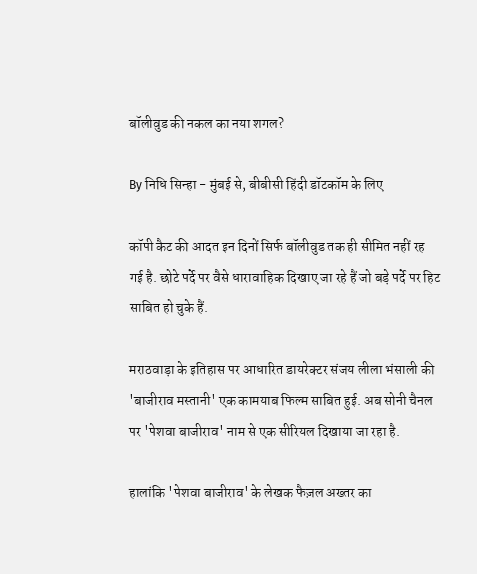बॉलीवुड की नकल का नया शगल?

By निधि सिन्हा - मुंबई से, बीबीसी हिंदी डॉटकॉम के लिए

कॉपी कैट की आदत इन दिनों सिर्फ बॉलीवुड तक ही सीमित नहीं रह गई है. छोटे पर्दे पर वैसे धारावाहिक दिखाए जा रहे हैं जो बड़े पर्दे पर हिट साबित हो चुके हैं.

मराठवाड़ा के इतिहास पर आधारित डायरेक्टर संजय लीला भंसाली की 'बाजीराव मस्तानी' एक कामयाब फिल्म साबित हुई. अब सोनी चैनल पर 'पेशवा बाजीराव' नाम से एक सीरियल दिखाया जा रहा है.

हालांकि 'पेशवा बाजीराव' के लेखक फैज़ल अख्तर का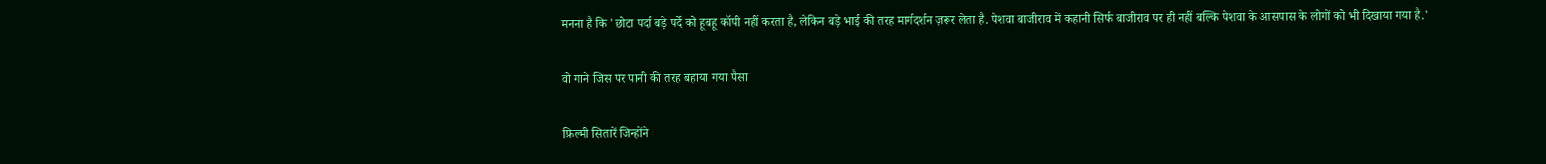मनना है कि 'छोटा पर्दा बड़े पर्दे को हूबहू कॉपी नहीं करता है, लेकिन बड़े भाई की तरह मार्गदर्शन ज़रूर लेता है. पेशवा बाजीराव में कहानी सिर्फ बाजीराव पर ही नहीं बल्कि पेशवा के आसपास के लोगों को भी दिखाया गया है.'

वो गाने जिस पर पानी की तरह बहाया गया पैसा

फ़िल्मी सितारें जिन्होंने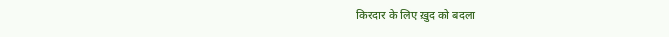किरदार के लिए ख़ुद को बदला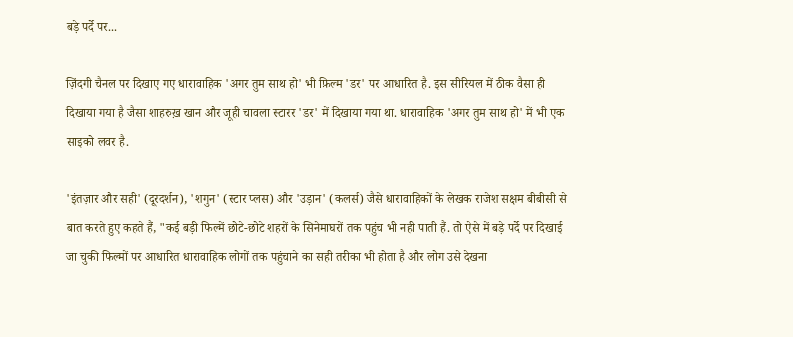बड़े पर्दे पर...

ज़िंदगी चैनल पर दिखाए गए धारावाहिक 'अगर तुम साथ हो' भी फ़िल्म 'डर' पर आधारित है. इस सीरियल में ठीक वैसा ही दिखाया गया है जैसा शाहरुख़ खान और जूही चावला स्टारर 'डर' में दिखाया गया था. धारावाहिक 'अगर तुम साथ हो' में भी एक साइको लवर है.

'इंतज़ार और सही' (दूरदर्शन), 'शगुन' (स्टार प्लस) और 'उड़ान' (कलर्स) जैसे धारावाहिकों के लेखक राजेश सक्षम बीबीसी से बात करते हुए कहते हैं, "कई बड़ी फिल्में छोटे-छोटे शहरों के सिनेमाघरों तक पहुंच भी नही पाती हैं. तो ऐसे में बड़े पर्दे पर दिखाई जा चुकी फिल्मों पर आधारित धारावाहिक लोगों तक पहुंचाने का सही तरीका भी होता है और लोग उसे देखना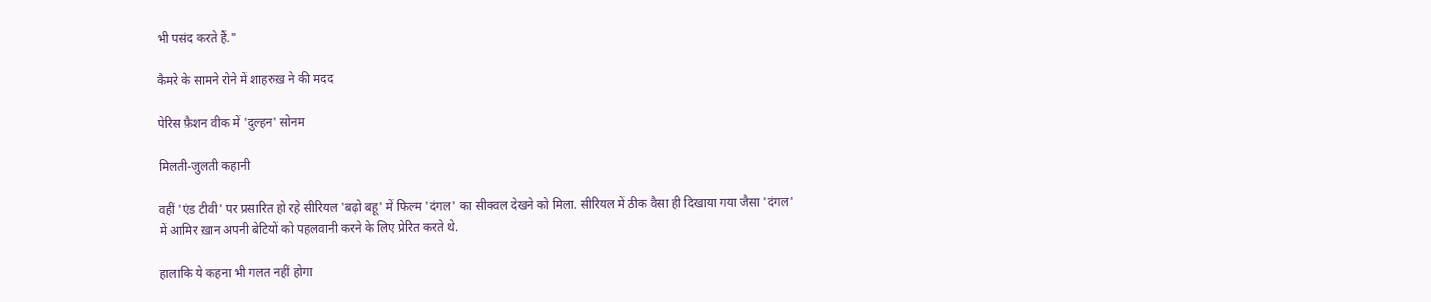भी पसंद करते हैं."

कैमरे के सामने रोने में शाहरुख़ ने की मदद

पेरिस फ़ैशन वीक में 'दुल्हन' सोनम

मिलती-जुलती कहानी

वहीं 'एंड टीवी' पर प्रसारित हो रहे सीरियल 'बढ़ो बहू' में फिल्म 'दंगल' का सीक्वल देखने को मिला. सीरियल में ठीक वैसा ही दिखाया गया जैसा 'दंगल' में आमिर ख़ान अपनी बेटियों को पहलवानी करने के लिए प्रेरित करते थे.

हालाकि ये कहना भी गलत नहीं होगा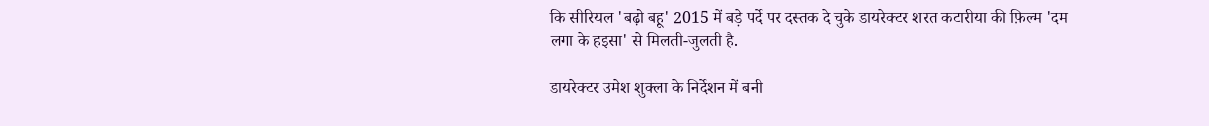कि सीरियल 'बढ़ो बहू' 2015 में बड़े पर्दे पर दस्तक दे चुके डायरेक्टर शरत कटारीया की फ़िल्म 'दम लगा के हइसा' से मिलती-जुलती है.

डायरेक्टर उमेश शुक्ला के निर्देशन में बनी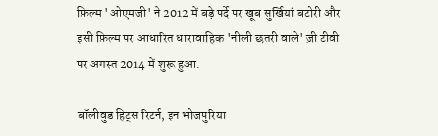फ़िल्म 'ओएमजी' ने 2012 में बड़े पर्दे पर खूब सुर्खियां बटोरी और इसी फ़िल्म पर आधारित धारावाहिक 'नीली छतरी वाले' ज़ी टीवी पर अगस्त 2014 में शुरू हुआ.

बॉलीवुड हिट्स रिटर्न, इन भोजपुरिया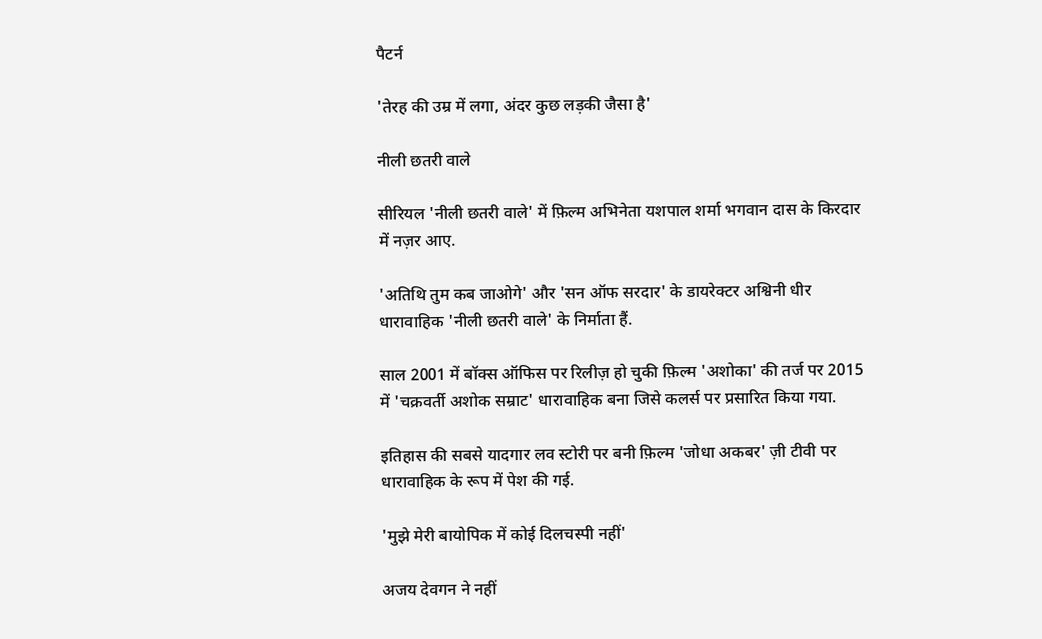पैटर्न

'तेरह की उम्र में लगा, अंदर कुछ लड़की जैसा है'

नीली छतरी वाले

सीरियल 'नीली छतरी वाले' में फ़िल्म अभिनेता यशपाल शर्मा भगवान दास के किरदार में नज़र आए.

'अतिथि तुम कब जाओगे' और 'सन ऑफ सरदार' के डायरेक्टर अश्विनी धीर धारावाहिक 'नीली छतरी वाले' के निर्माता हैं.

साल 2001 में बॉक्स ऑफिस पर रिलीज़ हो चुकी फ़िल्म 'अशोका' की तर्ज पर 2015 में 'चक्रवर्ती अशोक सम्राट' धारावाहिक बना जिसे कलर्स पर प्रसारित किया गया.

इतिहास की सबसे यादगार लव स्टोरी पर बनी फ़िल्म 'जोधा अकबर' ज़ी टीवी पर धारावाहिक के रूप में पेश की गई.

'मुझे मेरी बायोपिक में कोई दिलचस्पी नहीं'

अजय देवगन ने नहीं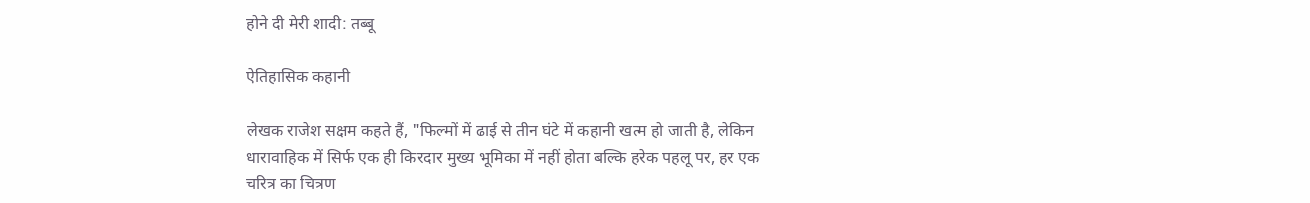होने दी मेरी शादी: तब्बू

ऐतिहासिक कहानी

लेखक राजेश सक्षम कहते हैं, "फिल्मों में ढाई से तीन घंटे में कहानी खत्म हो जाती है, लेकिन धारावाहिक में सिर्फ एक ही किरदार मुख्य भूमिका में नहीं होता बल्कि हरेक पहलू पर, हर एक चरित्र का चित्रण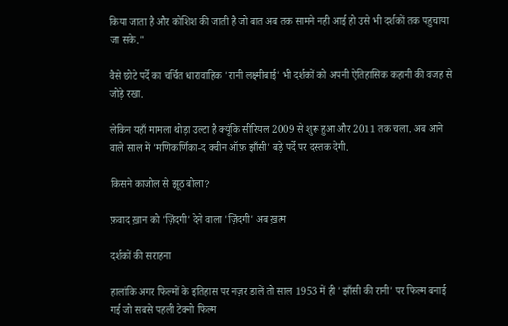किया जाता है और कोशिश की जाती है जो बात अब तक सामने नही आई हो उसे भी दर्शकों तक पहुचाया जा सके."

वैसे छोटे पर्दे का चर्चित धारावाहिक 'रानी लक्ष्मीबाई' भी दर्शकों को अपनी ऐतिहासिक कहानी की वजह से जोड़े रखा.

लेकिन यहाँ मामला थोड़ा उल्टा है क्यूंकि सीरियल 2009 से शुरू हुआ और 2011 तक चला. अब आने वाले साल में 'मणिकर्णिका-द क्वीन ऑफ़ झाँसी' बड़े पर्दे पर दस्तक देगी.

किसने काजोल से झूठ बोला?

फ़वाद ख़ान को 'ज़िंदगी' देने वाला 'ज़िंदगी' अब ख़त्म

दर्शकों की सराहना

हालांकि अगर फिल्मों के इतिहास पर नज़र डालें तो साल 1953 में ही 'झाँसी की रानी' पर फिल्म बनाई गई जो सबसे पहली टेक्नो फिल्म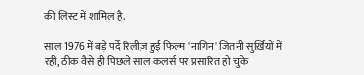की लिस्ट में शामिल है.

साल 1976 में बड़े पर्दे रिलीज़ हुई फिल्म 'नागिन' जितनी सुर्ख़ियों में रही, ठीक वैसे ही पिछले साल कलर्स पर प्रसारित हो चुके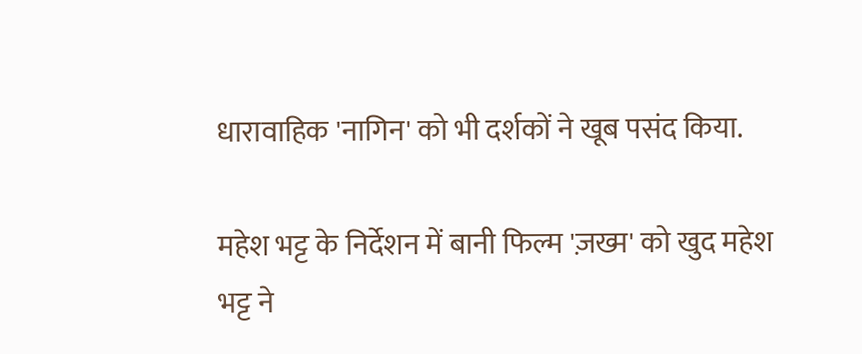धारावाहिक 'नागिन' को भी दर्शकों ने खूब पसंद किया.

महेश भट्ट के निर्देशन में बानी फिल्म 'ज़ख्म' को खुद महेश भट्ट ने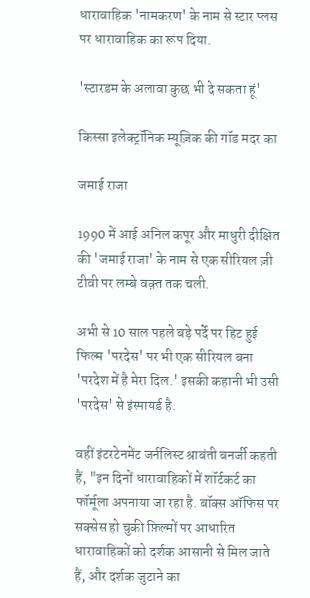धारावाहिक 'नामकरण' के नाम से स्टार प्लस पर धारावाहिक का रूप दिया.

'स्टारडम के अलावा कुछ भी दे सकता हूं'

किस्सा इलेक्ट्रॉनिक म्यूज़िक की गॉड मदर का

जमाई राजा

1990 में आई अनिल कपूर और माधुरी दीक्षित की 'जमाई राजा' के नाम से एक सीरियल ज़ी टीवी पर लम्बे वक़्त तक चली.

अभी से 10 साल पहले बड़े पर्दे पर हिट हुई फिल्म 'परदेस' पर भी एक सीरियल बना 'परदेश में है मेरा दिल.' इसकी कहानी भी उसी 'परदेस' से इंस्पायर्ड है.

वहीं इंटरटेनमेंट जर्नलिस्ट श्राबंती बनर्जी कहती हैं, "इन दिनों धारावाहिकों में शॉर्टकर्ट का फॉर्मूला अपनाया जा रहा है. बॉक्स ऑफिस पर सक्सेस हो चुकी फ़िल्मों पर आधारित धारावाहिकों को दर्शक आसानी से मिल जाते हैं, और दर्शक जुटाने का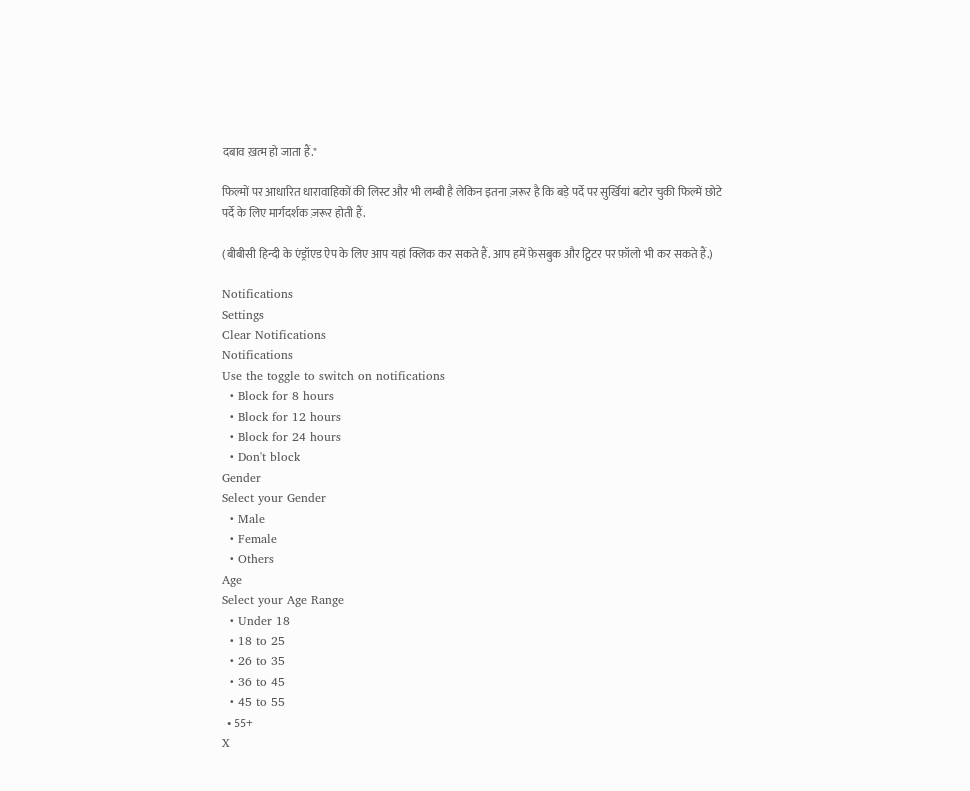दबाव ख़त्म हो जाता हैं."

फिल्मों पर आधारित धारावाहिकों की लिस्ट और भी लम्बी है लेकिन इतना ज़रूर है कि बड़े पर्दे पर सुर्खियां बटोर चुकी फिल्में छोटे पर्दे के लिए मार्गदर्शक ज़रूर होती हैं.

(बीबीसी हिन्दी के एंड्रॉएड ऐप के लिए आप यहां क्लिक कर सकते हैं. आप हमें फ़ेसबुक और ट्विटर पर फ़ॉलो भी कर सकते हैं.)

Notifications
Settings
Clear Notifications
Notifications
Use the toggle to switch on notifications
  • Block for 8 hours
  • Block for 12 hours
  • Block for 24 hours
  • Don't block
Gender
Select your Gender
  • Male
  • Female
  • Others
Age
Select your Age Range
  • Under 18
  • 18 to 25
  • 26 to 35
  • 36 to 45
  • 45 to 55
  • 55+
X